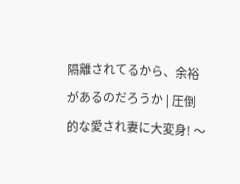隔離されてるから、余裕があるのだろうか | 圧倒的な愛され妻に大変身! 〜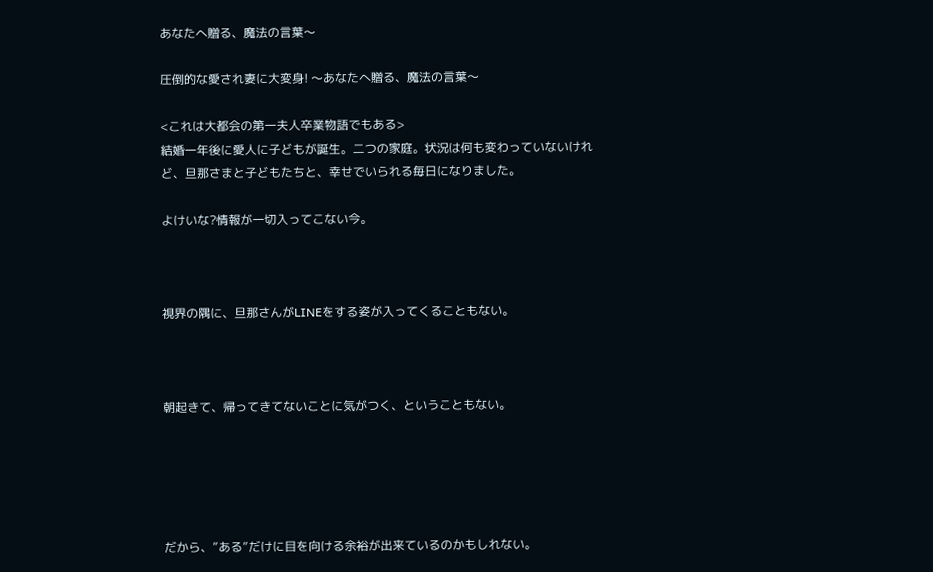あなたへ贈る、魔法の言葉〜

圧倒的な愛され妻に大変身! 〜あなたへ贈る、魔法の言葉〜

<これは大都会の第一夫人卒業物語でもある>
結婚一年後に愛人に子どもが誕生。二つの家庭。状況は何も変わっていないけれど、旦那さまと子どもたちと、幸せでいられる毎日になりました。

よけいな?情報が一切入ってこない今。



視界の隅に、旦那さんがLINEをする姿が入ってくることもない。



朝起きて、帰ってきてないことに気がつく、ということもない。





だから、”ある”だけに目を向ける余裕が出来ているのかもしれない。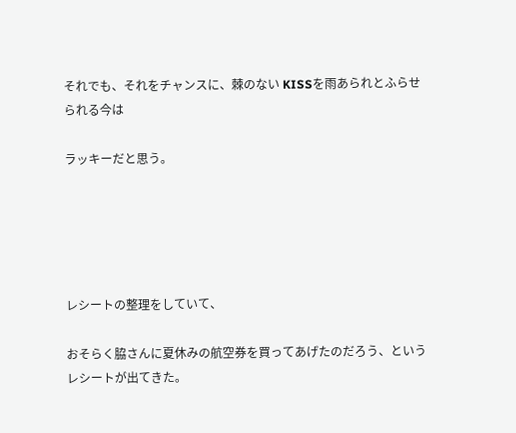それでも、それをチャンスに、棘のない KISSを雨あられとふらせられる今は

ラッキーだと思う。





レシートの整理をしていて、

おそらく脇さんに夏休みの航空券を買ってあげたのだろう、というレシートが出てきた。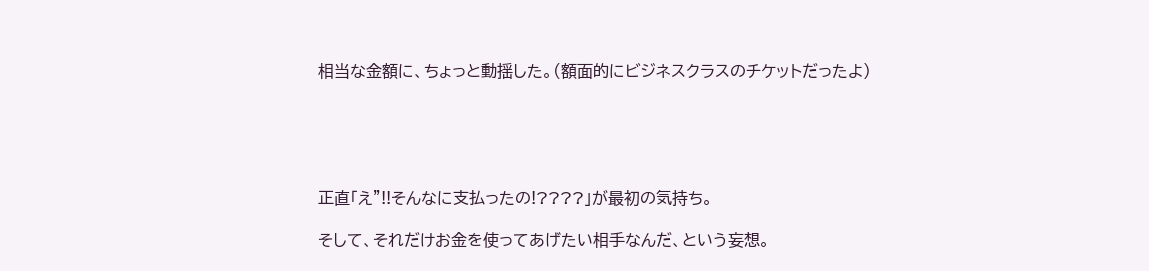相当な金額に、ちょっと動揺した。(額面的にビジネスクラスのチケットだったよ)





正直「え”!!そんなに支払ったの!????」が最初の気持ち。

そして、それだけお金を使ってあげたい相手なんだ、という妄想。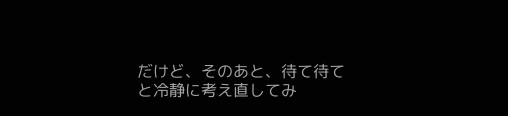だけど、そのあと、待て待てと冷静に考え直してみ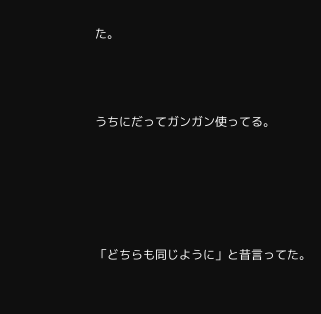た。



うちにだってガンガン使ってる。





「どちらも同じように」と昔言ってた。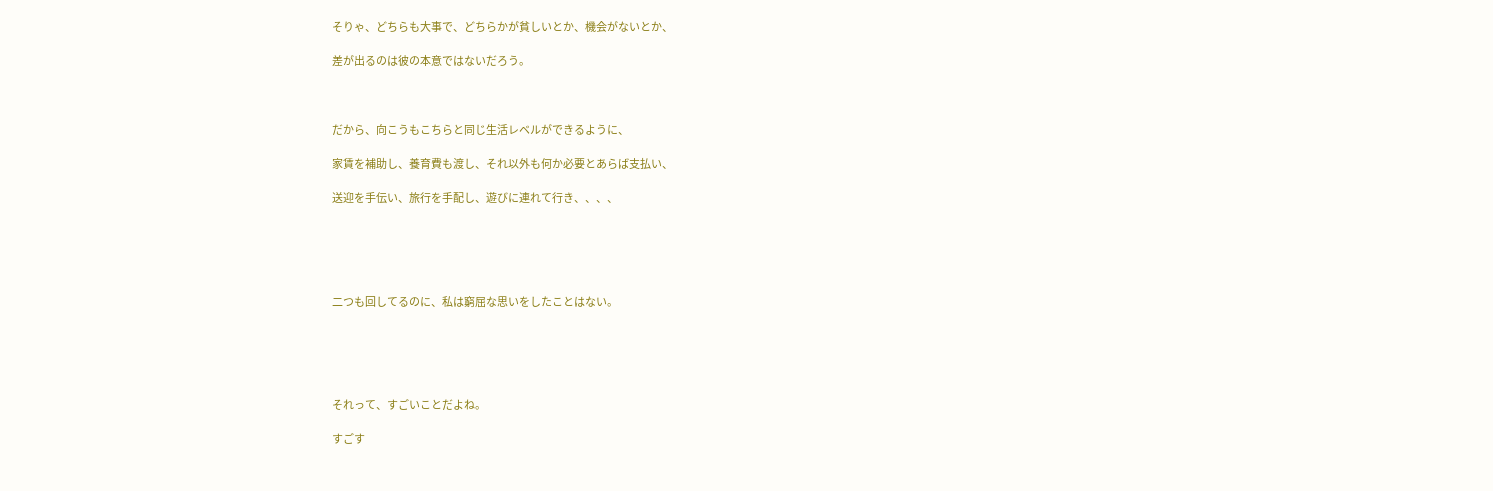そりゃ、どちらも大事で、どちらかが貧しいとか、機会がないとか、

差が出るのは彼の本意ではないだろう。



だから、向こうもこちらと同じ生活レベルができるように、

家賃を補助し、養育費も渡し、それ以外も何か必要とあらば支払い、

送迎を手伝い、旅行を手配し、遊びに連れて行き、、、、





二つも回してるのに、私は窮屈な思いをしたことはない。





それって、すごいことだよね。

すごす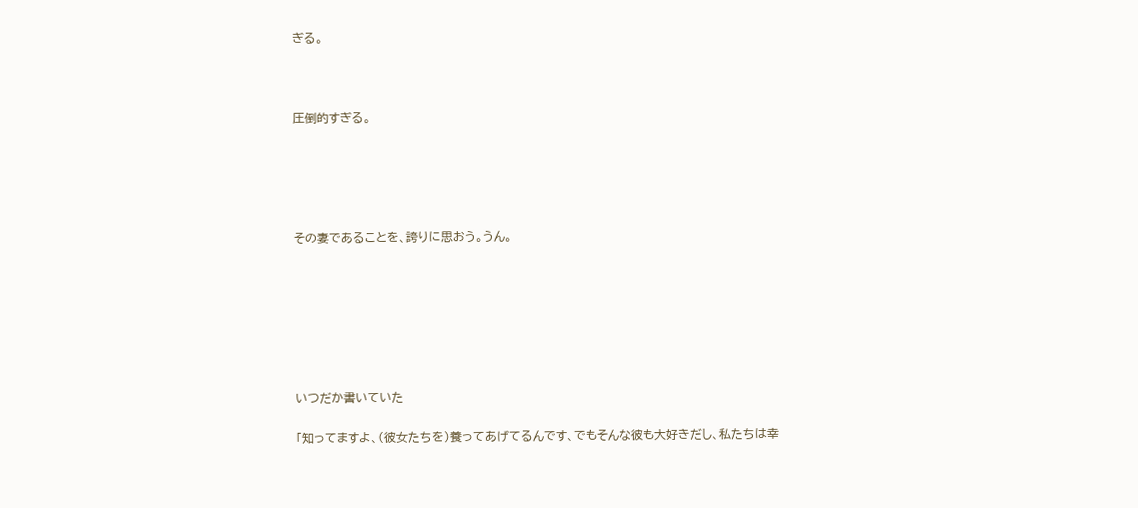ぎる。



圧倒的すぎる。





その妻であることを、誇りに思おう。うん。







いつだか書いていた

「知ってますよ、(彼女たちを)養ってあげてるんです、でもそんな彼も大好きだし、私たちは幸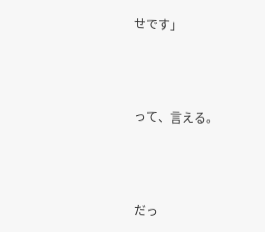せです」



って、言える。



だっ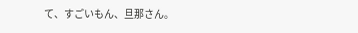て、すごいもん、旦那さん。